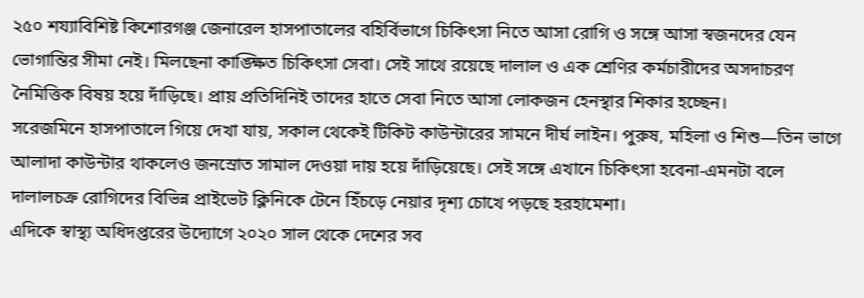২৫০ শয্যাবিশিষ্ট কিশোরগঞ্জ জেনারেল হাসপাতালের বহির্বিভাগে চিকিৎসা নিতে আসা রোগি ও সঙ্গে আসা স্বজনদের যেন ভোগান্তির সীমা নেই। মিলছেনা কাঙ্ক্ষিত চিকিৎসা সেবা। সেই সাথে রয়েছে দালাল ও এক শ্রেণির কর্মচারীদের অসদাচরণ নৈমিত্তিক বিষয় হয়ে দাঁড়িছে। প্রায় প্রতিদিনিই তাদের হাতে সেবা নিতে আসা লোকজন হেনস্থার শিকার হচ্ছেন।
সরেজমিনে হাসপাতালে গিয়ে দেখা যায়, সকাল থেকেই টিকিট কাউন্টারের সামনে দীর্ঘ লাইন। পুরুষ, মহিলা ও শিশু—তিন ভাগে আলাদা কাউন্টার থাকলেও জনস্রোত সামাল দেওয়া দায় হয়ে দাঁড়িয়েছে। সেই সঙ্গে এখানে চিকিৎসা হবেনা-এমনটা বলে দালালচক্র রোগিদের বিভিন্ন প্রাইভেট ক্লিনিকে টেনে হিঁচড়ে নেয়ার দৃশ্য চোখে পড়ছে হরহামেশা।
এদিকে স্বাস্থ্য অধিদপ্তরের উদ্যোগে ২০২০ সাল থেকে দেশের সব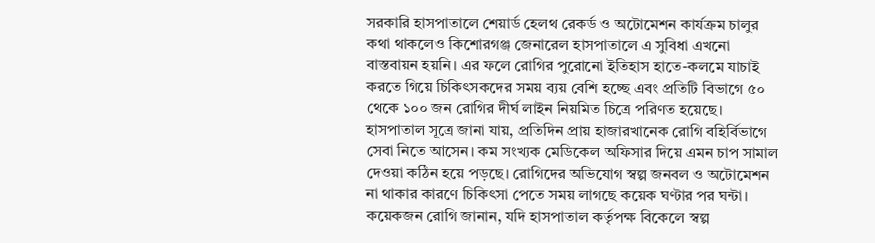সরকারি হাসপাতালে শেয়ার্ড হেলথ রেকর্ড ও অটোমেশন কার্যক্রম চালুর কথা থাকলেও কিশোরগঞ্জ জেনারেল হাসপাতালে এ সুবিধা এখনো বাস্তবায়ন হয়নি। এর ফলে রোগির পুরোনো ইতিহাস হাতে-কলমে যাচাই করতে গিয়ে চিকিৎসকদের সময় ব্যয় বেশি হচ্ছে এবং প্রতিটি বিভাগে ৫০ থেকে ১০০ জন রোগির দীর্ঘ লাইন নিয়মিত চিত্রে পরিণত হয়েছে।
হাসপাতাল সূত্রে জানা যায়, প্রতিদিন প্রায় হাজারখানেক রোগি বহির্বিভাগে সেবা নিতে আসেন। কম সংখ্যক মেডিকেল অফিসার দিয়ে এমন চাপ সামাল দেওয়া কঠিন হয়ে পড়ছে। রোগিদের অভিযোগ স্বল্প জনবল ও অটোমেশন না থাকার কারণে চিকিৎসা পেতে সময় লাগছে কয়েক ঘণ্টার পর ঘন্টা।
কয়েকজন রোগি জানান, যদি হাসপাতাল কর্তৃপক্ষ বিকেলে স্বল্প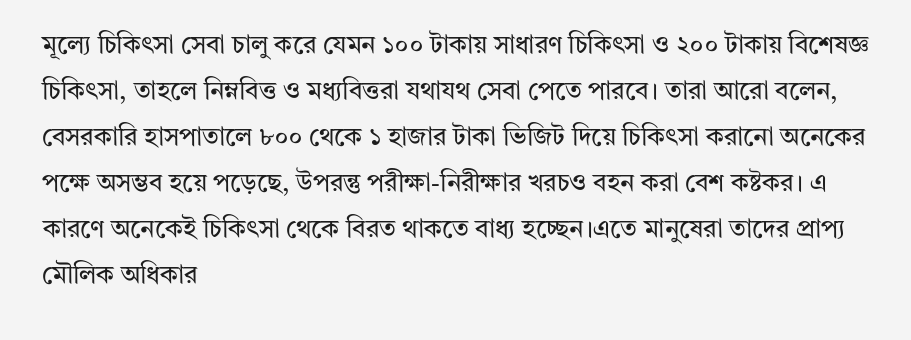মূল্যে চিকিৎসা সেবা চালু করে যেমন ১০০ টাকায় সাধারণ চিকিৎসা ও ২০০ টাকায় বিশেষজ্ঞ চিকিৎসা, তাহলে নিম্নবিত্ত ও মধ্যবিত্তরা যথাযথ সেবা পেতে পারবে। তারা আরো বলেন, বেসরকারি হাসপাতালে ৮০০ থেকে ১ হাজার টাকা ভিজিট দিয়ে চিকিৎসা করানো অনেকের পক্ষে অসম্ভব হয়ে পড়েছে, উপরন্তু পরীক্ষা-নিরীক্ষার খরচও বহন করা বেশ কষ্টকর। এ কারণে অনেকেই চিকিৎসা থেকে বিরত থাকতে বাধ্য হচ্ছেন।এতে মানুষেরা তাদের প্রাপ্য মৌলিক অধিকার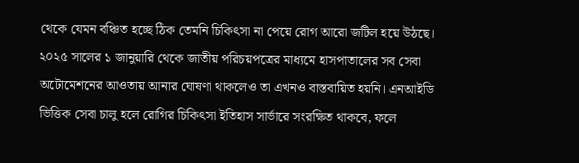থেকে যেমন বঞ্চিত হচ্ছে ঠিক তেমনি চিকিৎসা না পেয়ে রোগ আরো জটিল হয়ে উঠছে।
২০২৫ সালের ১ জানুয়ারি থেকে জাতীয় পরিচয়পত্রের মাধ্যমে হাসপাতালের সব সেবা অটোমেশনের আওতায় আনার ঘোষণা থাকলেও তা এখনও বাস্তবায়িত হয়নি। এনআইডি ভিত্তিক সেবা চালু হলে রোগির চিকিৎসা ইতিহাস সার্ভারে সংরক্ষিত থাকবে, ফলে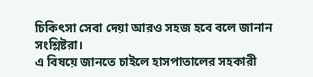চিকিৎসা সেবা দেয়া আরও সহজ হবে বলে জানান সংশ্লিষ্টরা।
এ বিষয়ে জানতে চাইলে হাসপাতালের সহকারী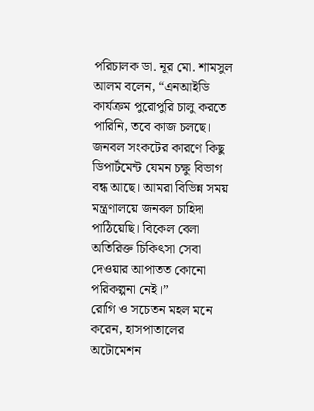পরিচালক ডা. নূর মো. শামসুল আলম বলেন, “এনআইডি কার্যক্রম পুরোপুরি চালু করতে পারিনি, তবে কাজ চলছে। জনবল সংকটের কারণে কিছু ডিপার্টমেন্ট যেমন চক্ষু বিভাগ বন্ধ আছে। আমরা বিভিন্ন সময় মন্ত্রণালয়ে জনবল চাহিদা পাঠিয়েছি। বিকেল বেলা অতিরিক্ত চিকিৎসা সেবা দেওয়ার আপাতত কোনো পরিকল্পনা নেই।”
রোগি ও সচেতন মহল মনে করেন, হাসপাতালের অটোমেশন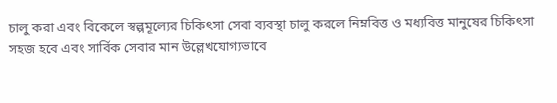চালু করা এবং বিকেলে স্বল্পমূল্যের চিকিৎসা সেবা ব্যবস্থা চালু করলে নিম্নবিত্ত ও মধ্যবিত্ত মানুষের চিকিৎসা সহজ হবে এবং সার্বিক সেবার মান উল্লেখযোগ্যভাবে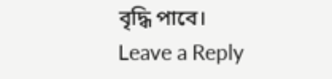বৃদ্ধি পাবে।
Leave a Reply